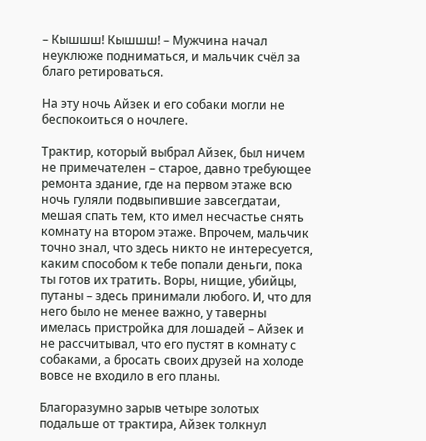– Кышшш! Кышшш! – Мужчина начал неуклюже подниматься, и мальчик счёл за благо ретироваться.

На эту ночь Айзек и его собаки могли не беспокоиться о ночлеге.

Трактир, который выбрал Айзек, был ничем не примечателен – старое, давно требующее ремонта здание, где на первом этаже всю ночь гуляли подвыпившие завсегдатаи, мешая спать тем, кто имел несчастье снять комнату на втором этаже. Впрочем, мальчик точно знал, что здесь никто не интересуется, каким способом к тебе попали деньги, пока ты готов их тратить. Воры, нищие, убийцы, путаны – здесь принимали любого. И, что для него было не менее важно, у таверны имелась пристройка для лошадей – Айзек и не рассчитывал, что его пустят в комнату с собаками, а бросать своих друзей на холоде вовсе не входило в его планы.

Благоразумно зарыв четыре золотых подальше от трактира, Айзек толкнул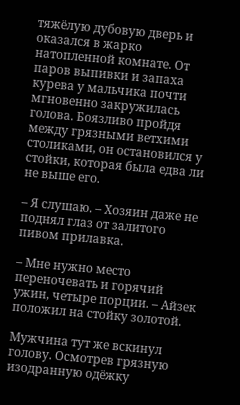тяжёлую дубовую дверь и оказался в жарко натопленной комнате. От паров выпивки и запаха курева у мальчика почти мгновенно закружилась голова. Боязливо пройдя между грязными ветхими столиками, он остановился у стойки, которая была едва ли не выше его.

– Я слушаю. – Хозяин даже не поднял глаз от залитого пивом прилавка.

– Мне нужно место переночевать и горячий ужин, четыре порции. – Айзек положил на стойку золотой.

Мужчина тут же вскинул голову. Осмотрев грязную изодранную одёжку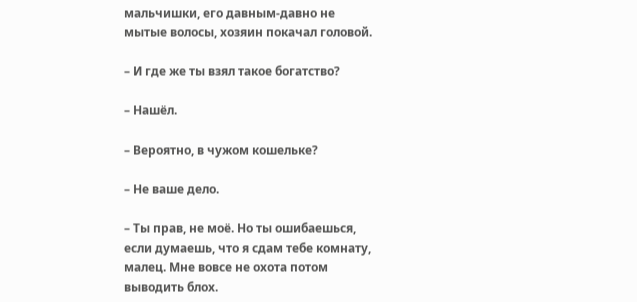мальчишки, его давным-давно не мытые волосы, хозяин покачал головой.

– И где же ты взял такое богатство?

– Нашёл.

– Вероятно, в чужом кошельке?

– Не ваше дело.

– Ты прав, не моё. Но ты ошибаешься, если думаешь, что я сдам тебе комнату, малец. Мне вовсе не охота потом выводить блох.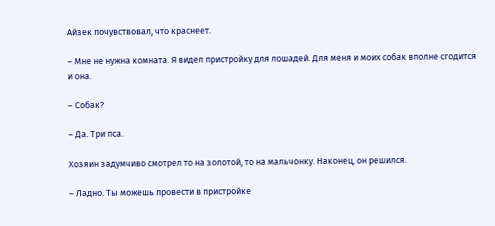Айзек почувствовал, что краснеет.

– Мне не нужна комната. Я видел пристройку для лошадей. Для меня и моих собак вполне сгодится и она.

– Собак?

– Да. Три пса.

Хозяин задумчиво смотрел то на золотой, то на мальчонку. Наконец, он решился.

– Ладно. Ты можешь провести в пристройке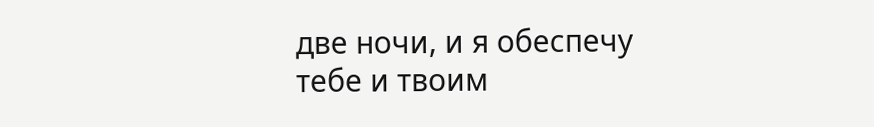две ночи, и я обеспечу тебе и твоим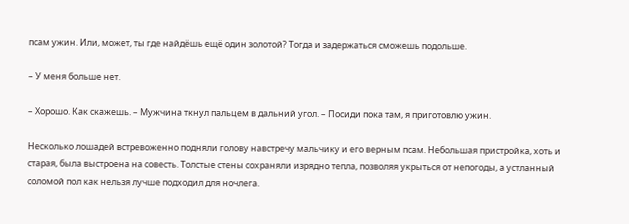псам ужин. Или, может, ты где найдёшь ещё один золотой? Тогда и задержаться сможешь подольше.

– У меня больше нет.

– Хорошо. Как скажешь. – Мужчина ткнул пальцем в дальний угол. – Посиди пока там, я приготовлю ужин.

Несколько лошадей встревоженно подняли голову навстречу мальчику и его верным псам. Небольшая пристройка, хоть и старая, была выстроена на совесть. Толстые стены сохраняли изрядно тепла, позволяя укрыться от непогоды, а устланный соломой пол как нельзя лучше подходил для ночлега.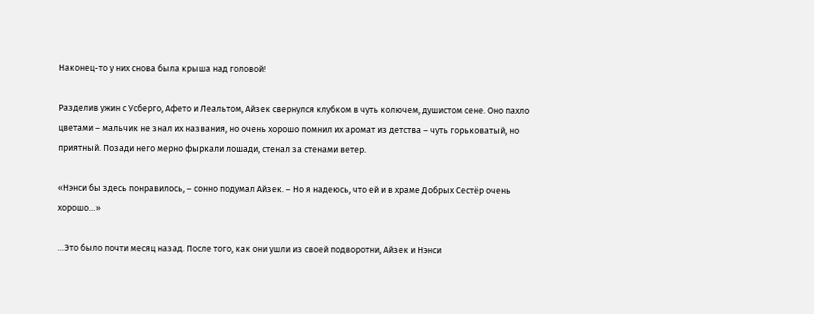Наконец-то у них снова была крыша над головой!

Разделив ужин с Усберго, Афето и Леальтом, Айзек свернулся клубком в чуть колючем, душистом сене. Оно пахло цветами – мальчик не знал их названия, но очень хорошо помнил их аромат из детства – чуть горьковатый, но приятный. Позади него мерно фыркали лошади, стенал за стенами ветер.

«Нэнси бы здесь понравилось, – сонно подумал Айзек. – Но я надеюсь, что ей и в храме Добрых Сестёр очень хорошо…»

…Это было почти месяц назад. После того, как они ушли из своей подворотни, Айзек и Нэнси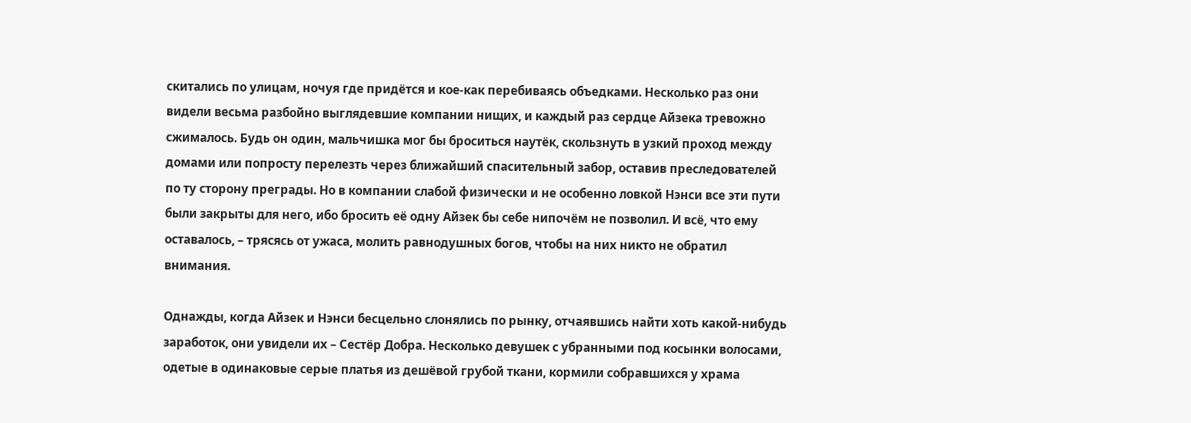скитались по улицам, ночуя где придётся и кое-как перебиваясь объедками. Несколько раз они видели весьма разбойно выглядевшие компании нищих, и каждый раз сердце Айзека тревожно сжималось. Будь он один, мальчишка мог бы броситься наутёк, скользнуть в узкий проход между домами или попросту перелезть через ближайший спасительный забор, оставив преследователей по ту сторону преграды. Но в компании слабой физически и не особенно ловкой Нэнси все эти пути были закрыты для него, ибо бросить её одну Айзек бы себе нипочём не позволил. И всё, что ему оставалось, – трясясь от ужаса, молить равнодушных богов, чтобы на них никто не обратил внимания.

Однажды, когда Айзек и Нэнси бесцельно слонялись по рынку, отчаявшись найти хоть какой-нибудь заработок, они увидели их – Сестёр Добра. Несколько девушек с убранными под косынки волосами, одетые в одинаковые серые платья из дешёвой грубой ткани, кормили собравшихся у храма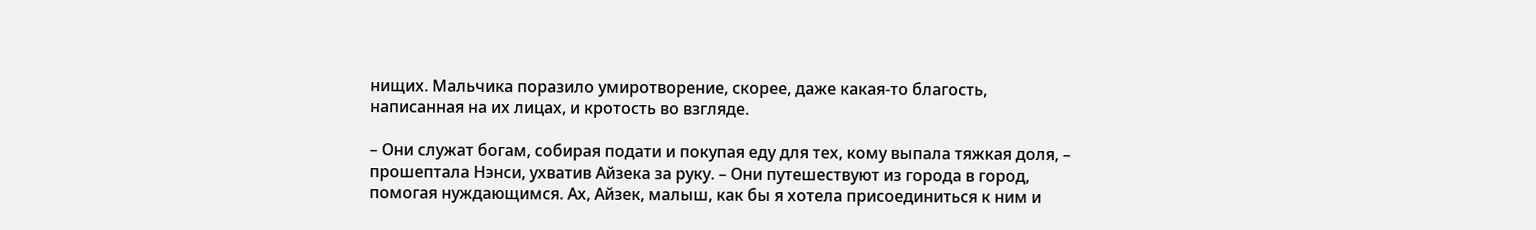нищих. Мальчика поразило умиротворение, скорее, даже какая-то благость, написанная на их лицах, и кротость во взгляде.

– Они служат богам, собирая подати и покупая еду для тех, кому выпала тяжкая доля, – прошептала Нэнси, ухватив Айзека за руку. – Они путешествуют из города в город, помогая нуждающимся. Ах, Айзек, малыш, как бы я хотела присоединиться к ним и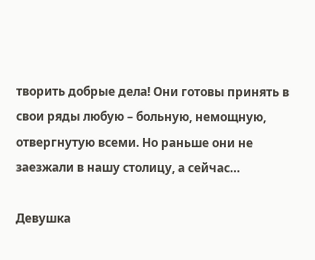творить добрые дела! Они готовы принять в свои ряды любую – больную, немощную, отвергнутую всеми. Но раньше они не заезжали в нашу столицу, а сейчас…

Девушка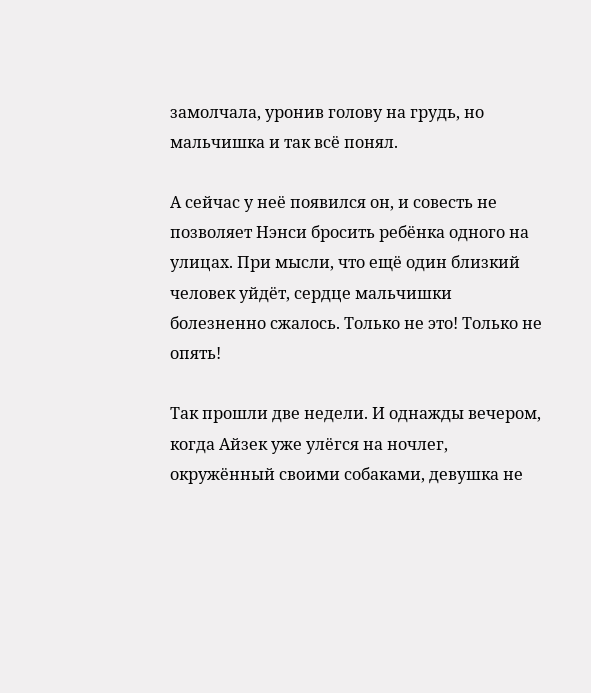замолчала, уронив голову на грудь, но мальчишка и так всё понял.

А сейчас у неё появился он, и совесть не позволяет Нэнси бросить ребёнка одного на улицах. При мысли, что ещё один близкий человек уйдёт, сердце мальчишки болезненно сжалось. Только не это! Только не опять!

Так прошли две недели. И однажды вечером, когда Айзек уже улёгся на ночлег, окружённый своими собаками, девушка не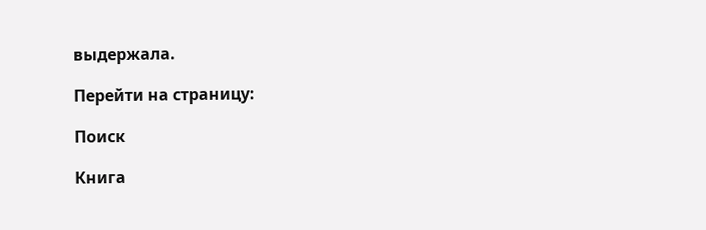выдержала.

Перейти на страницу:

Поиск

Книга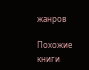жанров

Похожие книги